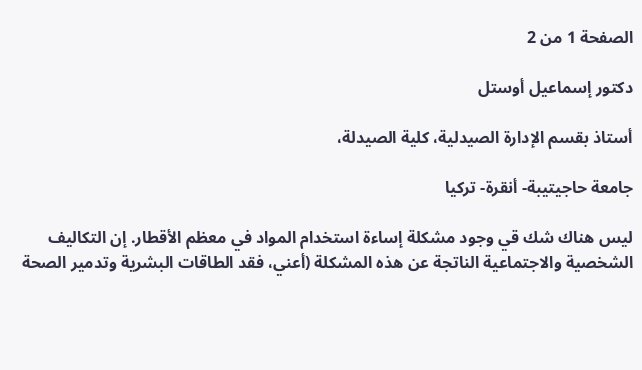الصفحة 1 من 2

دكتور إسماعيل أوستل

أستاذ بقسم الإدارة الصيدلية، كلية الصيدلة،

جامعة حاجيتيبة- أنقرة- تركيا

ليس هناك شك قي وجود مشكلة إساءة استخدام المواد في معظم الأقطار. إن التكاليف الشخصية والاجتماعية الناتجة عن هذه المشكلة (أعني، فقد الطاقات البشرية وتدمير الصحة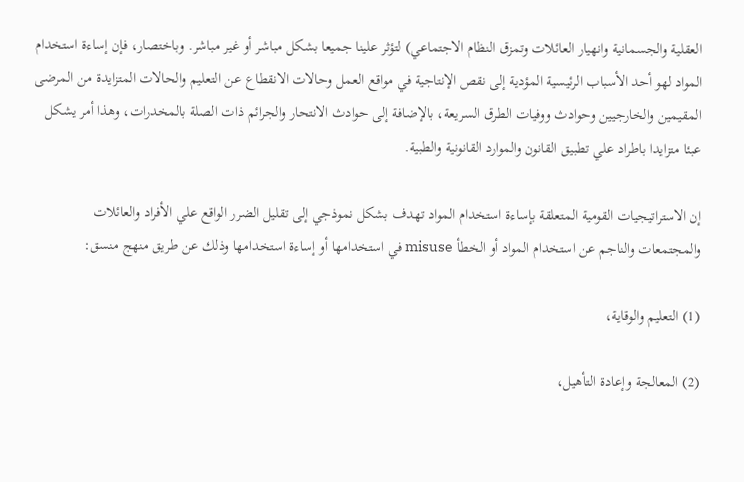العقلية والجسمانية وانهيار العائلات وتمزق النظام الاجتماعي) لتؤثر علينا جميعا بشكل مباشر أو غير مباشر. وباختصار، فإن إساءة استخدام المواد لهو أحد الأسباب الرئيسية المؤدية إلى نقص الإنتاجية في مواقع العمل وحالات الانقطاع عن التعليم والحالات المتزايدة من المرضى المقيمين والخارجيين وحوادث ووفيات الطرق السريعة، بالإضافة إلى حوادث الانتحار والجرائم ذات الصلة بالمخدرات، وهذا أمر يشكل عبئا متزايدا باطراد علي تطبيق القانون والموارد القانونية والطبية.

إن الاستراتيجيات القومية المتعلقة بإساءة استخدام المواد تهدف بشكل نموذجي إلى تقليل الضرر الواقع علي الأفراد والعائلات والمجتمعات والناجم عن استخدام المواد أو الخطأ misuse في استخدامها أو إساءة استخدامها وذلك عن طريق منهج منسق:

(1) التعليم والوقاية،

(2) المعالجة وإعادة التأهيل،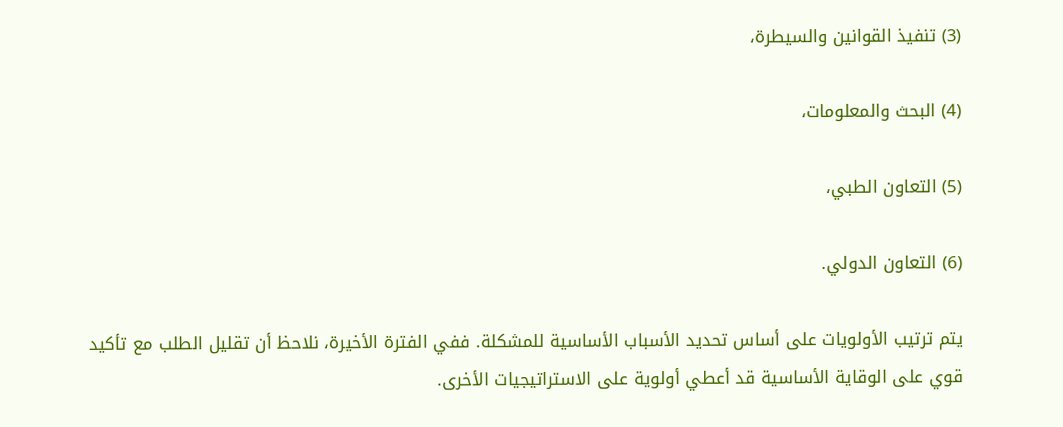(3) تنفيذ القوانين والسيطرة،

(4) البحث والمعلومات،

(5) التعاون الطبي،

(6) التعاون الدولي.

يتم ترتيب الأولويات على أساس تحديد الأسباب الأساسية للمشكلة. ففي الفترة الأخيرة، نلاحظ أن تقليل الطلب مع تأكيد قوي على الوقاية الأساسية قد أعطي أولوية على الاستراتيجيات الأخرى.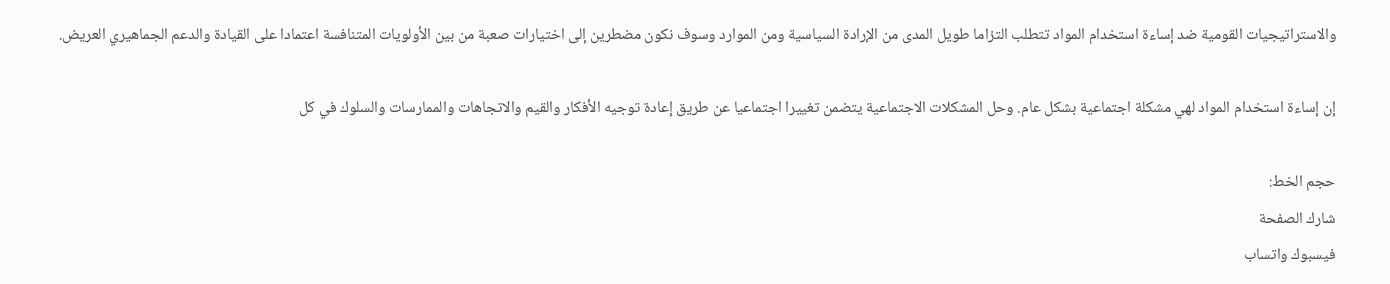والاستراتيجيات القومية ضد إساءة استخدام المواد تتطلب التزاما طويل المدى من الإرادة السياسية ومن الموارد وسوف نكون مضطرين إلى اختيارات صعبة من بين الأولويات المتنافسة اعتمادا على القيادة والدعم الجماهيري العريض.

إن إساءة استخدام المواد لهي مشكلة اجتماعية بشكل عام. وحل المشكلات الاجتماعية يتضمن تغييرا اجتماعيا عن طريق إعادة توجيه الأفكار والقيم والاتجاهات والممارسات والسلوك في كل

حجم الخط:
شارك الصفحة
فيسبوك واتساب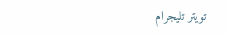تويتر تليجرام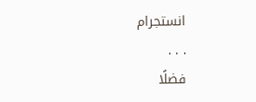انستجرام
. . .
فضلًا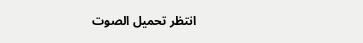انتظر تحميل الصوت